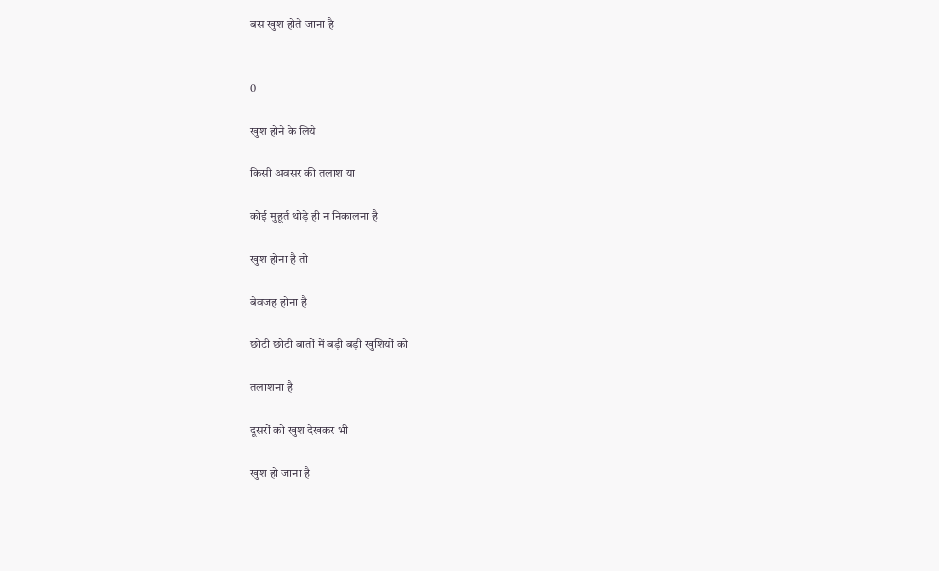बस खुश होते जाना है


0

खुश होने के लिये

किसी अवसर की तलाश या

कोई मुहूर्त थोड़े ही न निकालना है

खुश होना है तो

बेवजह होना है

छोटी छोटी बातों में बड़ी बड़ी खुशियों को

तलाशना है

दूसरों को खुश देखकर भी

खुश हो जाना है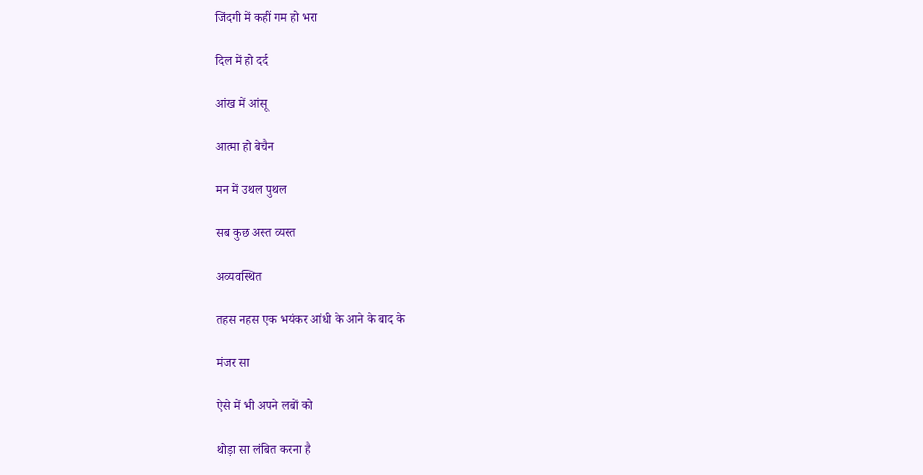जिंदगी में कहीं गम हो भरा

दिल में हो दर्द

आंख में आंसू

आत्मा हो बेचैन

मन में उथल पुथल

सब कुछ अस्त व्यस्त

अव्यवस्थित

तहस नहस एक भयंकर आंधी के आने के बाद के

मंजर सा

ऐसे में भी अपने लबों को

थोड़ा सा लंबित करना है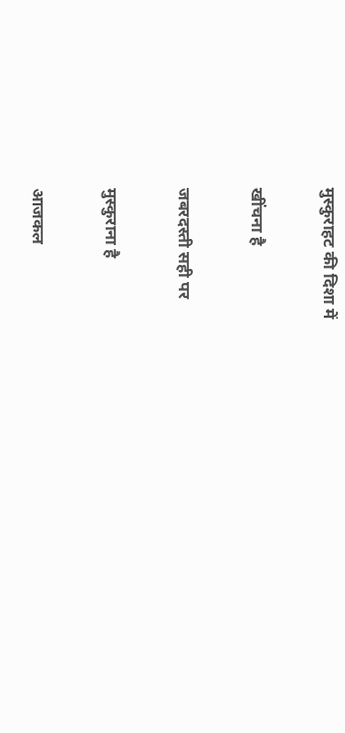मुस्कुराहट की दिशा में

खींचना है

जबरदस्ती सही पर

मुस्कुराना है

आजकल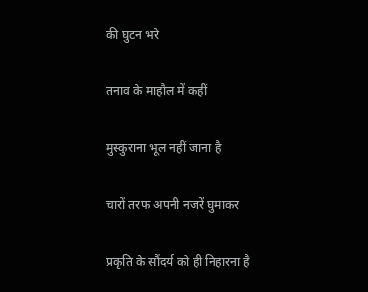की घुटन भरे

तनाव के माहौल में कहीं

मुस्कुराना भूल नहीं जाना है

चारों तरफ अपनी नजरें घुमाकर

प्रकृति के सौंदर्य को ही निहारना है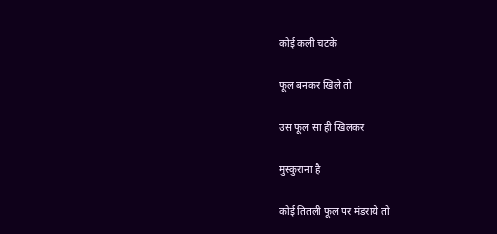कोई कली चटके

फूल बनकर खिले तो

उस फूल सा ही खिलकर

मुस्कुराना है

कोई तितली फूल पर मंडराये तो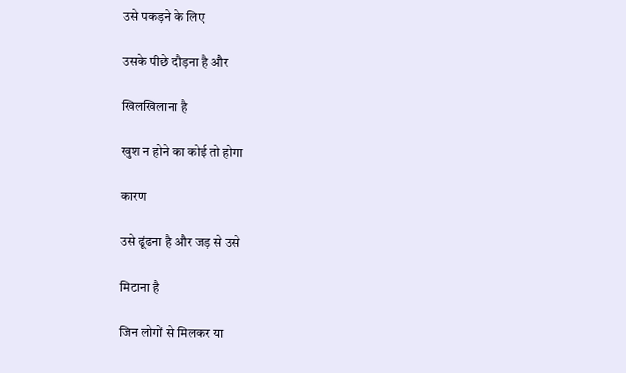उसे पकड़ने के लिए

उसके पीछे दौड़ना है और

खिलखिलाना है

खुश न होने का कोई तो होगा

कारण

उसे ढूंढना है और जड़ से उसे

मिटाना है

जिन लोगों से मिलकर या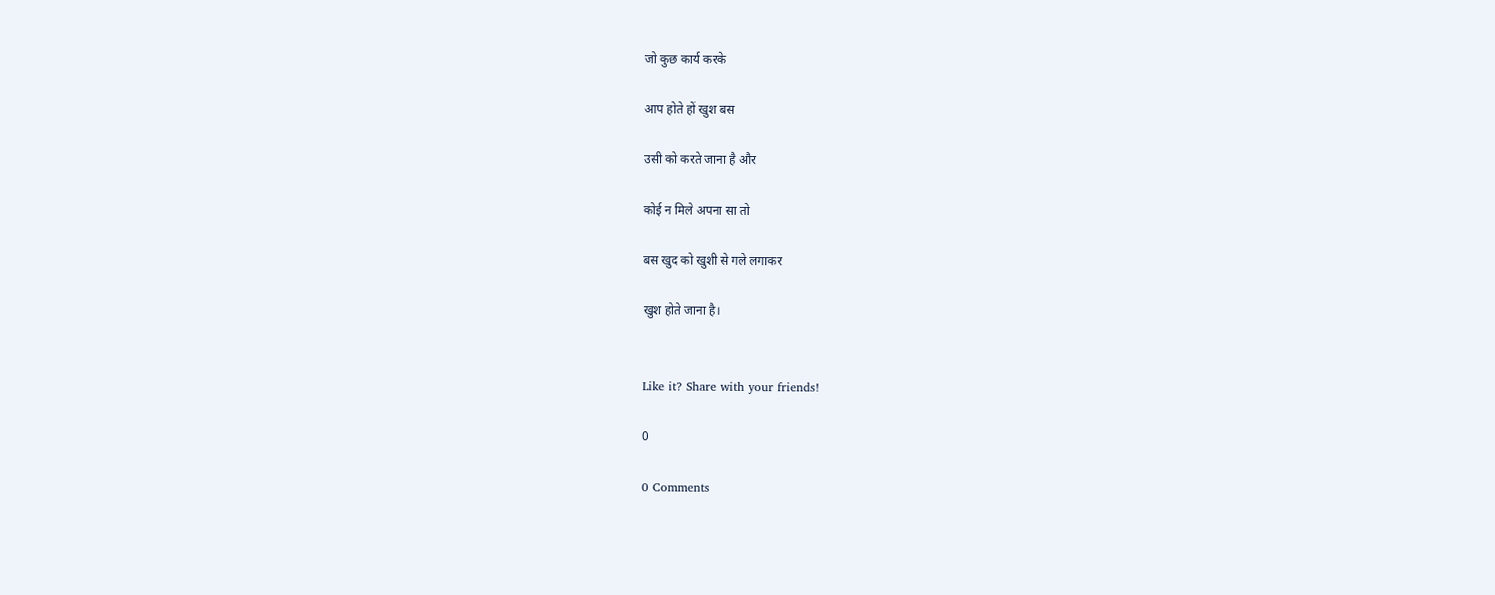जो कुछ कार्य करके

आप होते हों खुश बस

उसी को करते जाना है और

कोई न मिले अपना सा तो

बस खुद को खुशी से गले लगाकर

खुश होते जाना है।


Like it? Share with your friends!

0

0 Comments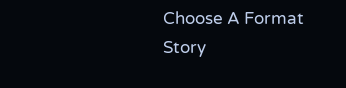Choose A Format
Story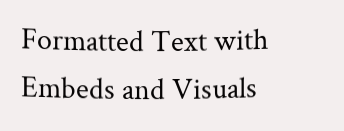Formatted Text with Embeds and Visuals